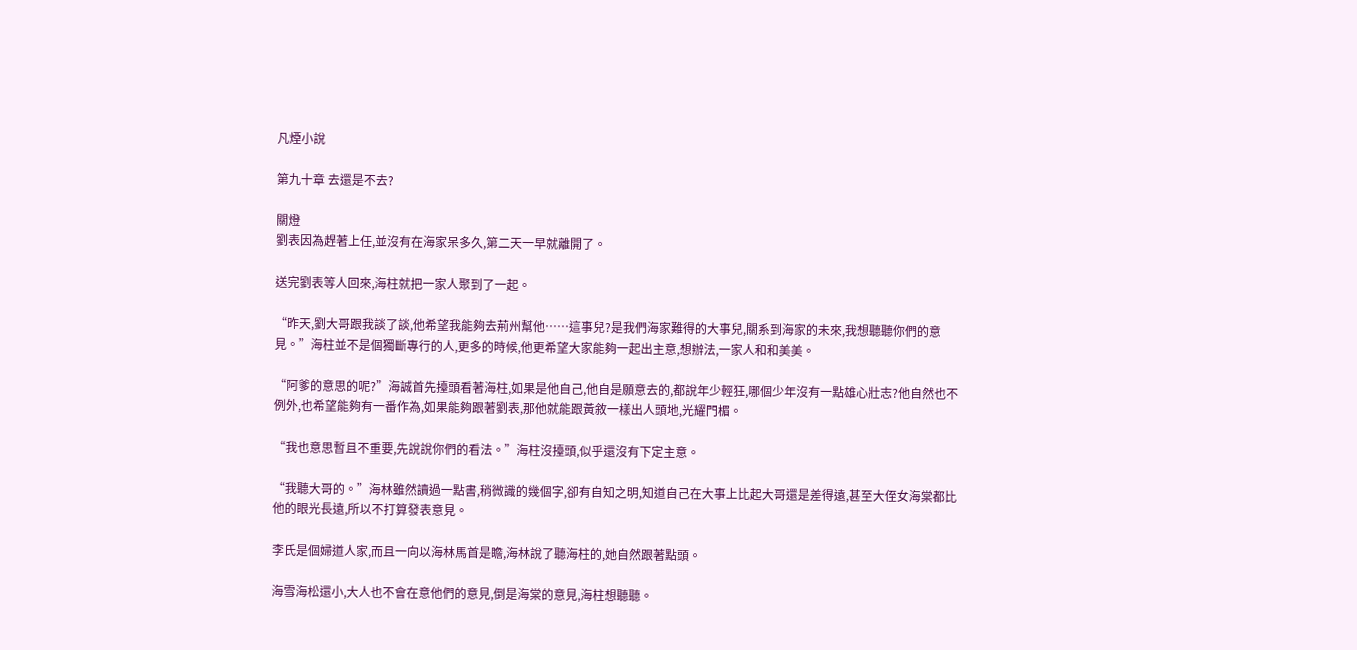凡煙小說

第九十章 去還是不去?

關燈
劉表因為趕著上任,並沒有在海家呆多久,第二天一早就離開了。

送完劉表等人回來,海柱就把一家人聚到了一起。

“昨天,劉大哥跟我談了談,他希望我能夠去荊州幫他……這事兒?是我們海家難得的大事兒,關系到海家的未來,我想聽聽你們的意見。”海柱並不是個獨斷專行的人,更多的時候,他更希望大家能夠一起出主意,想辦法,一家人和和美美。

“阿爹的意思的呢?”海誠首先擡頭看著海柱,如果是他自己,他自是願意去的,都說年少輕狂,哪個少年沒有一點雄心壯志?他自然也不例外,也希望能夠有一番作為,如果能夠跟著劉表,那他就能跟黃敘一樣出人頭地,光耀門楣。

“我也意思暫且不重要,先說說你們的看法。”海柱沒擡頭,似乎還沒有下定主意。

“我聽大哥的。”海林雖然讀過一點書,稍微識的幾個字,卻有自知之明,知道自己在大事上比起大哥還是差得遠,甚至大侄女海棠都比他的眼光長遠,所以不打算發表意見。

李氏是個婦道人家,而且一向以海林馬首是瞻,海林說了聽海柱的,她自然跟著點頭。

海雪海松還小,大人也不會在意他們的意見,倒是海棠的意見,海柱想聽聽。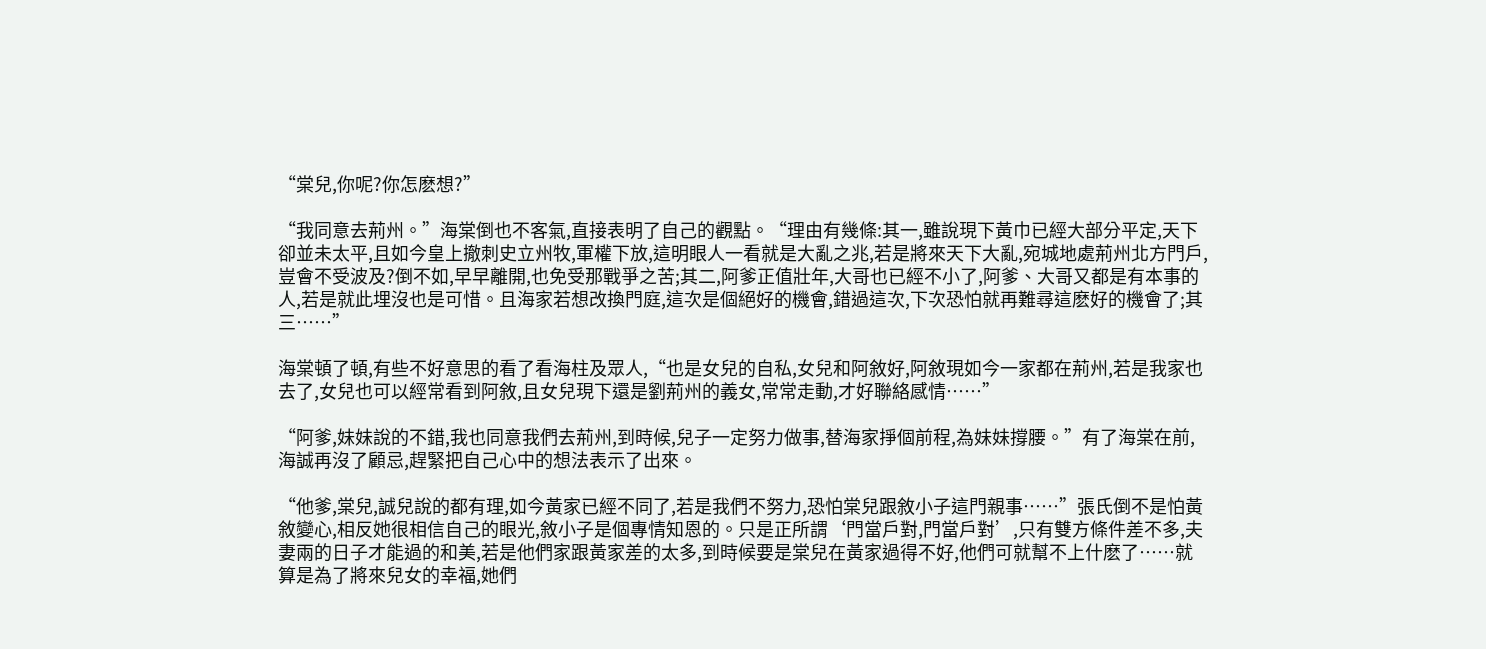“棠兒,你呢?你怎麽想?”

“我同意去荊州。”海棠倒也不客氣,直接表明了自己的觀點。“理由有幾條:其一,雖說現下黃巾已經大部分平定,天下卻並未太平,且如今皇上撤刺史立州牧,軍權下放,這明眼人一看就是大亂之兆,若是將來天下大亂,宛城地處荊州北方門戶,豈會不受波及?倒不如,早早離開,也免受那戰爭之苦;其二,阿爹正值壯年,大哥也已經不小了,阿爹、大哥又都是有本事的人,若是就此埋沒也是可惜。且海家若想改換門庭,這次是個絕好的機會,錯過這次,下次恐怕就再難尋這麽好的機會了;其三……”

海棠頓了頓,有些不好意思的看了看海柱及眾人,“也是女兒的自私,女兒和阿敘好,阿敘現如今一家都在荊州,若是我家也去了,女兒也可以經常看到阿敘,且女兒現下還是劉荊州的義女,常常走動,才好聯絡感情……”

“阿爹,妹妹說的不錯,我也同意我們去荊州,到時候,兒子一定努力做事,替海家掙個前程,為妹妹撐腰。”有了海棠在前,海誠再沒了顧忌,趕緊把自己心中的想法表示了出來。

“他爹,棠兒,誠兒說的都有理,如今黃家已經不同了,若是我們不努力,恐怕棠兒跟敘小子這門親事……”張氏倒不是怕黃敘變心,相反她很相信自己的眼光,敘小子是個專情知恩的。只是正所謂‘門當戶對,門當戶對’,只有雙方條件差不多,夫妻兩的日子才能過的和美,若是他們家跟黃家差的太多,到時候要是棠兒在黃家過得不好,他們可就幫不上什麽了……就算是為了將來兒女的幸福,她們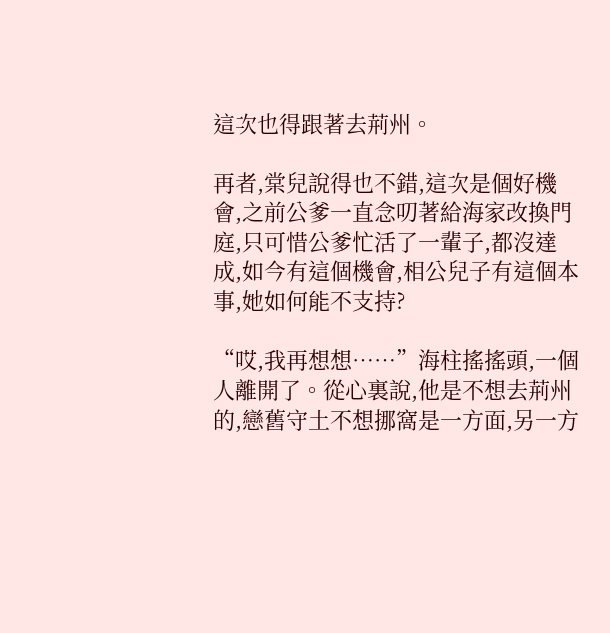這次也得跟著去荊州。

再者,棠兒說得也不錯,這次是個好機會,之前公爹一直念叨著給海家改換門庭,只可惜公爹忙活了一輩子,都沒達成,如今有這個機會,相公兒子有這個本事,她如何能不支持?

“哎,我再想想……”海柱搖搖頭,一個人離開了。從心裏說,他是不想去荊州的,戀舊守土不想挪窩是一方面,另一方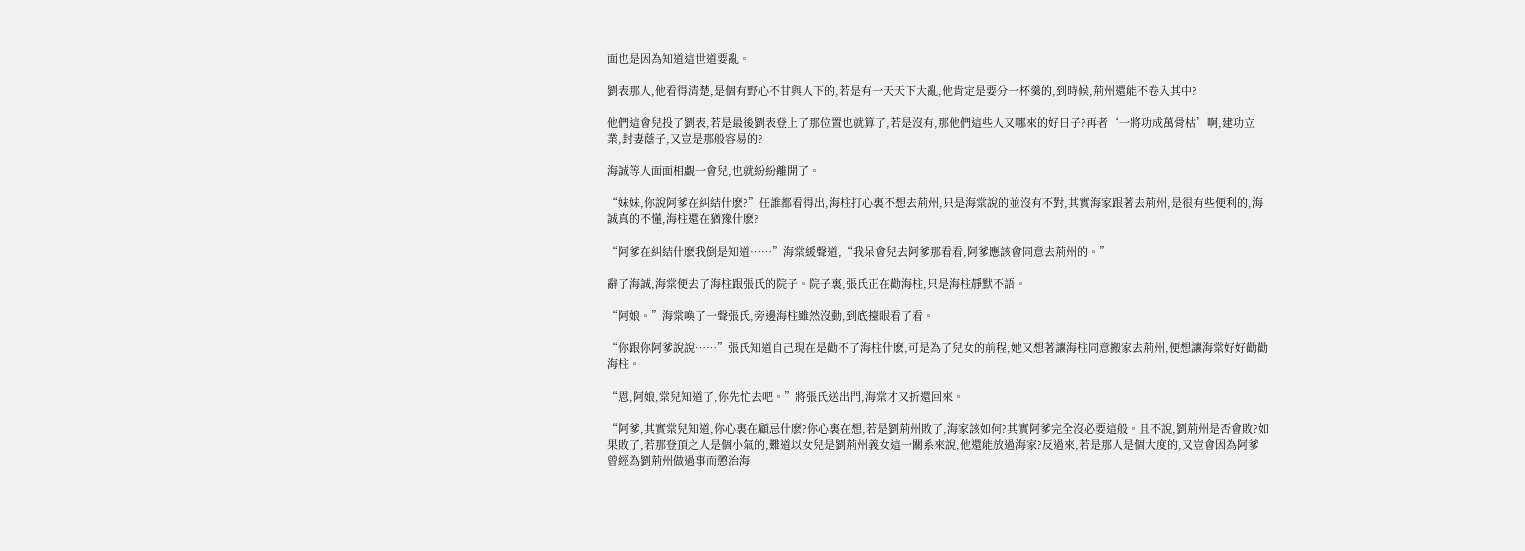面也是因為知道這世道要亂。

劉表那人,他看得清楚,是個有野心不甘與人下的,若是有一天天下大亂,他肯定是要分一杯羹的,到時候,荊州還能不卷入其中?

他們這會兒投了劉表,若是最後劉表登上了那位置也就算了,若是沒有,那他們這些人又哪來的好日子?再者‘一將功成萬骨枯’啊,建功立業,封妻蔭子,又豈是那般容易的?

海誠等人面面相覷一會兒,也就紛紛離開了。

“妹妹,你說阿爹在糾結什麽?”任誰都看得出,海柱打心裏不想去荊州,只是海棠說的並沒有不對,其實海家跟著去荊州,是很有些便利的,海誠真的不懂,海柱還在猶豫什麽?

“阿爹在糾結什麽我倒是知道……”海棠緩聲道,“我呆會兒去阿爹那看看,阿爹應該會同意去荊州的。”

辭了海誠,海棠便去了海柱跟張氏的院子。院子裏,張氏正在勸海柱,只是海柱靜默不語。

“阿娘。”海棠喚了一聲張氏,旁邊海柱雖然沒動,到底擡眼看了看。

“你跟你阿爹說說……”張氏知道自己現在是勸不了海柱什麽,可是為了兒女的前程,她又想著讓海柱同意搬家去荊州,便想讓海棠好好勸勸海柱。

“恩,阿娘,棠兒知道了,你先忙去吧。”將張氏送出門,海棠才又折還回來。

“阿爹,其實棠兒知道,你心裏在顧忌什麽?你心裏在想,若是劉荊州敗了,海家該如何?其實阿爹完全沒必要這般。且不說,劉荊州是否會敗?如果敗了,若那登頂之人是個小氣的,難道以女兒是劉荊州義女這一關系來說,他還能放過海家?反過來,若是那人是個大度的,又豈會因為阿爹曾經為劉荊州做過事而懲治海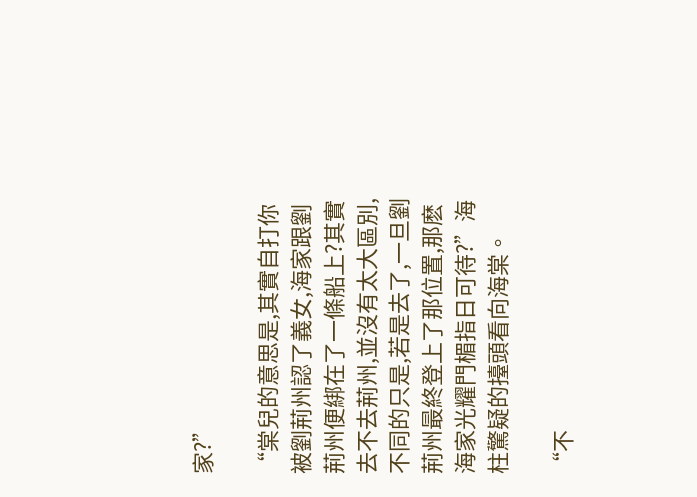家?”

“棠兒的意思是,其實自打你被劉荊州認了義女,海家跟劉荊州便綁在了一條船上?其實去不去荊州,並沒有太大區別,不同的只是,若是去了,一旦劉荊州最終登上了那位置,那麽海家光耀門楣指日可待?”海柱驚疑的擡頭看向海棠。

“不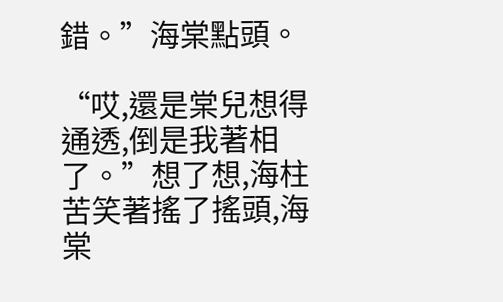錯。”海棠點頭。

“哎,還是棠兒想得通透,倒是我著相了。”想了想,海柱苦笑著搖了搖頭,海棠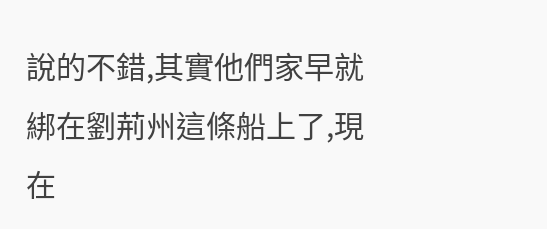說的不錯,其實他們家早就綁在劉荊州這條船上了,現在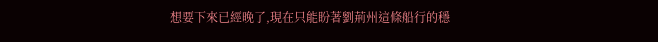想要下來已經晚了,現在只能盼著劉荊州這條船行的穩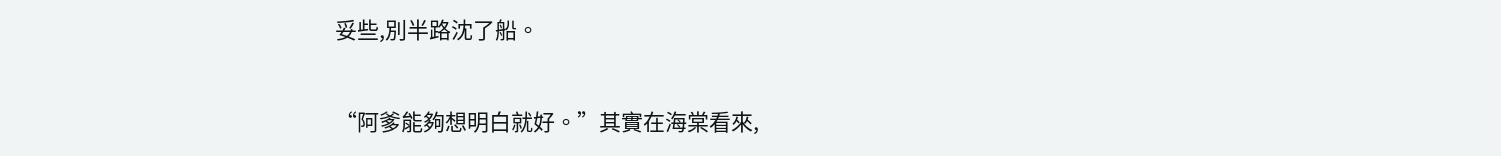妥些,別半路沈了船。

“阿爹能夠想明白就好。”其實在海棠看來,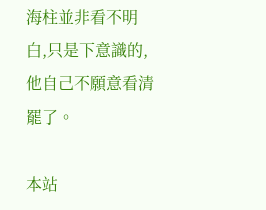海柱並非看不明白,只是下意識的,他自己不願意看清罷了。

本站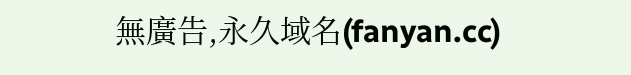無廣告,永久域名(fanyan.cc)